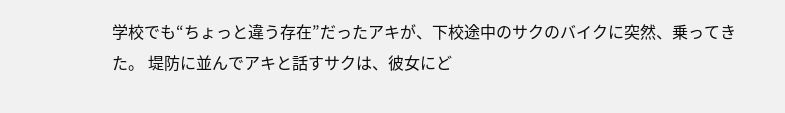学校でも“ちょっと違う存在”だったアキが、下校途中のサクのバイクに突然、乗ってきた。 堤防に並んでアキと話すサクは、彼女にど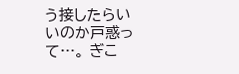う接したらいいのか戸惑って…。 ぎこ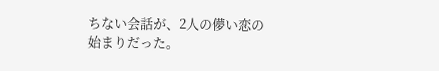ちない会話が、2人の儚い恋の始まりだった。